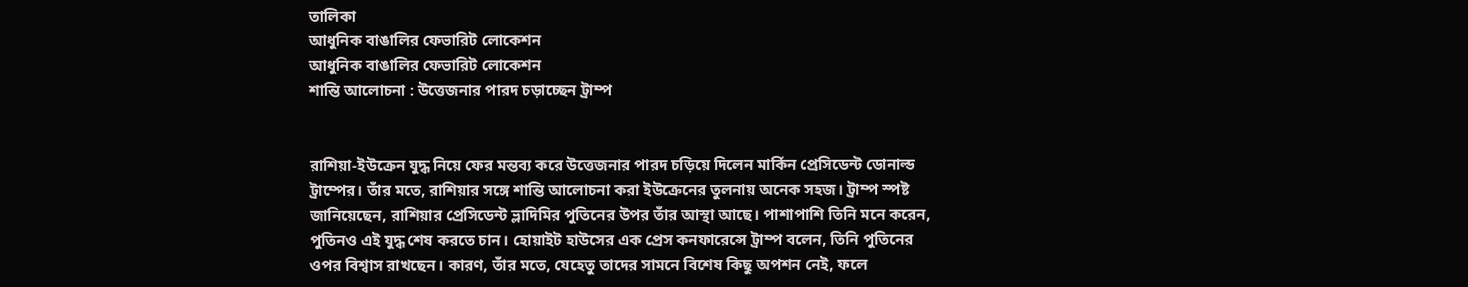তালিকা
আধুনিক বাঙালির ফেভারিট লোকেশন
আধুনিক বাঙালির ফেভারিট লোকেশন
শান্তি আলোচনা : উত্তেজনার পারদ চড়াচ্ছেন ট্রাম্প


রাশিয়া-ইউক্রেন যুদ্ধ নিয়ে ফের মন্তব্য করে উত্তেজনার পারদ চড়িয়ে দিলেন মার্কিন প্রেসিডেন্ট ডোনাল্ড ট্রাম্পের। তাঁর মতে, রাশিয়ার সঙ্গে শান্তি আলোচনা করা ইউক্রেনের তুলনায় অনেক সহজ। ট্রাম্প স্পষ্ট জানিয়েছেন, রাশিয়ার প্রেসিডেন্ট ভ্লাদিমির পুতিনের উপর তাঁর আস্থা আছে। পাশাপাশি তিনি মনে করেন, পুতিনও এই যুদ্ধ শেষ করতে চান। হোয়াইট হাউসের এক প্রেস কনফারেন্সে ট্রাম্প বলেন, তিনি পুতিনের ওপর বিশ্বাস রাখছেন। কারণ, তাঁর মতে, যেহেতু তাদের সামনে বিশেষ কিছু অপশন নেই, ফলে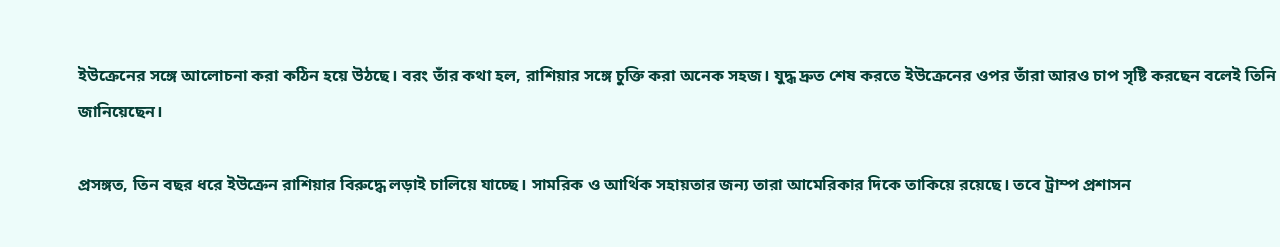ইউক্রেনের সঙ্গে আলোচনা করা কঠিন হয়ে উঠছে। বরং তাঁর কথা হল, রাশিয়ার সঙ্গে চুক্তি করা অনেক সহজ। যুদ্ধ দ্রুত শেষ করতে ইউক্রেনের ওপর তাঁরা আরও চাপ সৃষ্টি করছেন বলেই তিনি জানিয়েছেন।

প্রসঙ্গত, তিন বছর ধরে ইউক্রেন রাশিয়ার বিরুদ্ধে লড়াই চালিয়ে যাচ্ছে। সামরিক ও আর্থিক সহায়তার জন্য তারা আমেরিকার দিকে তাকিয়ে রয়েছে। তবে ট্রাম্প প্রশাসন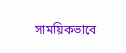সাময়িকভাবে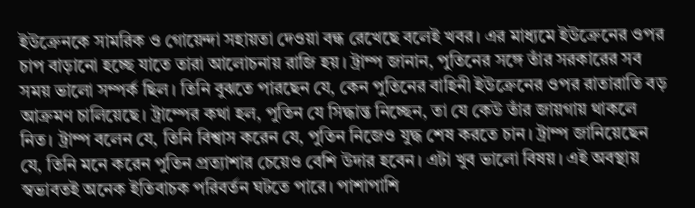ইউক্রেনকে সামরিক ও গোয়েন্দা সহায়তা দেওয়া বন্ধ রেখেছে বলেই খবর। এর মাধ্যমে ইউক্রেনের ওপর চাপ বাড়ানো হচ্ছে যাতে তারা আলোচনায় রাজি হয়। ট্রাম্প জানান, পুতিনের সঙ্গে তাঁর সরকারের সব সময় ভালো সম্পর্ক ছিল। তিনি বুঝতে পারছেন যে, কেন পুতিনের বাহিনী ইউক্রেনের ওপর রাতারাতি বড় আক্রমণ চালিয়েছে। ট্রাম্পের কথা হল, পুতিন যে সিদ্ধান্ত নিচ্ছেন, তা যে কেউ তাঁর জায়গায় থাকলে নিত। ট্রাম্প বলেন যে, তিনি বিশ্বাস করেন যে, পুতিন নিজেও যুদ্ধ শেষ করতে চান। ট্রাম্প জানিয়েছেন যে, তিনি মনে করেন পুতিন প্রত্যাশার চেয়েও বেশি উদার হবেন। এটা খুব ভালো বিষয়। এই অবস্থায় স্বভাবতই অনেক ইতিবাচক পরিবর্তন ঘটতে পারে। পাশাপাশি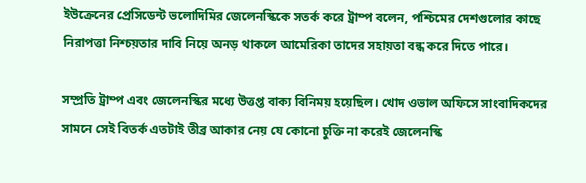ইউক্রেনের প্রেসিডেন্ট ভলোদিমির জেলেনস্কিকে সতর্ক করে ট্রাম্প বলেন, পশ্চিমের দেশগুলোর কাছে নিরাপত্তা নিশ্চয়তার দাবি নিয়ে অনড় থাকলে আমেরিকা তাদের সহায়তা বন্ধ করে দিতে পারে।

সম্প্রতি ট্রাম্প এবং জেলেনস্কির মধ্যে উত্তপ্ত বাক্য বিনিময় হয়েছিল। খোদ ওভাল অফিসে সাংবাদিকদের সামনে সেই বিতর্ক এতটাই তীব্র আকার নেয় যে কোনো চুক্তি না করেই জেলেনস্কি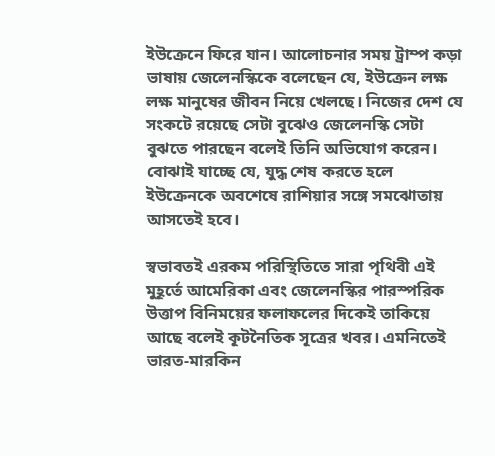ইউক্রেনে ফিরে যান। আলোচনার সময় ট্রাম্প কড়া ভাষায় জেলেনস্কিকে বলেছেন যে, ইউক্রেন লক্ষ লক্ষ মানুষের জীবন নিয়ে খেলছে। নিজের দেশ যে সংকটে রয়েছে সেটা বুঝেও জেলেনস্কি সেটা বুঝতে পারছেন বলেই তিনি অভিযোগ করেন। বোঝাই যাচ্ছে যে, যুদ্ধ শেষ করতে হলে ইউক্রেনকে অবশেষে রাশিয়ার সঙ্গে সমঝোতায় আসতেই হবে।

স্বভাবতই এরকম পরিস্থিতিতে সারা পৃথিবী এই মুহূর্তে আমেরিকা এবং জেলেনস্কির পারস্পরিক উত্তাপ বিনিময়ের ফলাফলের দিকেই তাকিয়ে আছে বলেই কূটনৈতিক সূত্রের খবর। এমনিতেই ভারত-মারকিন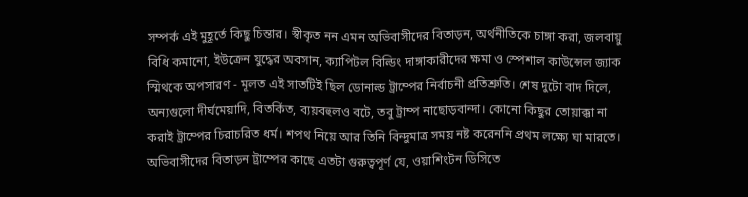সম্পর্ক এই মুহূর্তে কিছু চিন্তার। স্বীকৃত নন এমন অভিবাসীদের বিতাড়ন, অর্থনীতিকে চাঙ্গা করা, জলবায়ু বিধি কমানো, ইউক্রেন যুদ্ধের অবসান, ক্যাপিটল বিল্ডিং দাঙ্গাকারীদের ক্ষমা ও স্পেশাল কাউন্সেল জ্যাক স্মিথকে অপসারণ - মূলত এই সাতটিই ছিল ডোনাল্ড ট্রাম্পের নির্বাচনী প্রতিশ্রুতি। শেষ দুটো বাদ দিলে, অন্যগুলো দীর্ঘমেয়াদি, বিতর্কিত, ব্যয়বহুলও বটে, তবু ট্রাম্প নাছোড়বান্দা। কোনো কিছুর তোয়াক্কা না করাই ট্রাম্পের চিরাচরিত ধর্ম। শপথ নিয়ে আর তিনি বিন্দুমাত্র সময় নষ্ট করেননি প্রথম লক্ষ্যে ঘা মারতে। অভিবাসীদের বিতাড়ন ট্রাম্পের কাছে এতটা গুরুত্বপূর্ণ যে, ওয়াশিংটন ডিসিতে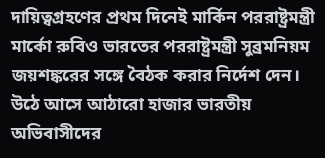দায়িত্বগ্রহণের প্রথম দিনেই মার্কিন পররাষ্ট্রমন্ত্রী মার্কো রুবিও ভারতের পররাষ্ট্রমন্ত্রী সুব্রমনিয়ম জয়শঙ্করের সঙ্গে বৈঠক করার নির্দেশ দেন। উঠে আসে আঠারো হাজার ভারতীয় অভিবাসীদের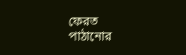ফেরত পাঠানোর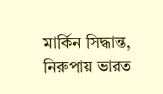মার্কিন সিদ্ধান্ত, নিরুপায় ভারত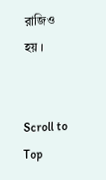রাজিও হয় ।


Scroll to Top